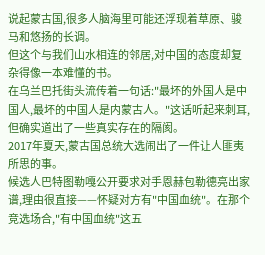说起蒙古国,很多人脑海里可能还浮现着草原、骏马和悠扬的长调。
但这个与我们山水相连的邻居,对中国的态度却复杂得像一本难懂的书。
在乌兰巴托街头流传着一句话:"最坏的外国人是中国人,最坏的中国人是内蒙古人。"这话听起来刺耳,但确实道出了一些真实存在的隔阂。
2017年夏天,蒙古国总统大选闹出了一件让人匪夷所思的事。
候选人巴特图勒嘎公开要求对手恩赫包勒德亮出家谱,理由很直接——怀疑对方有"中国血统"。在那个竞选场合,"有中国血统"这五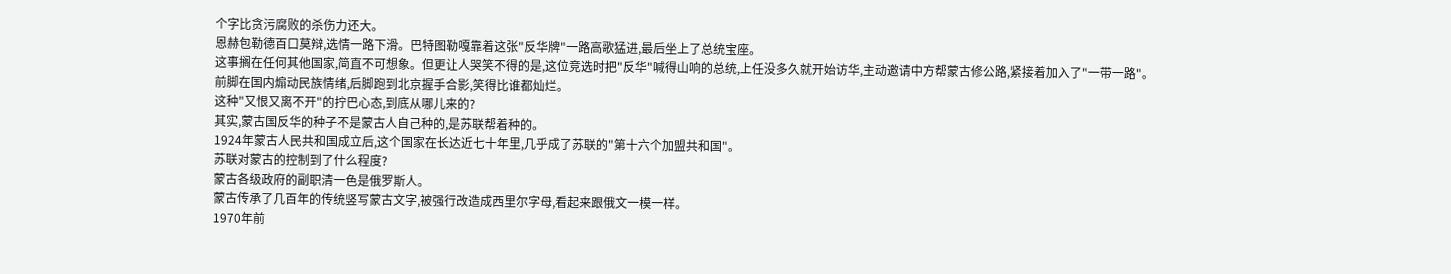个字比贪污腐败的杀伤力还大。
恩赫包勒德百口莫辩,选情一路下滑。巴特图勒嘎靠着这张"反华牌"一路高歌猛进,最后坐上了总统宝座。
这事搁在任何其他国家,简直不可想象。但更让人哭笑不得的是,这位竞选时把"反华"喊得山响的总统,上任没多久就开始访华,主动邀请中方帮蒙古修公路,紧接着加入了"一带一路"。
前脚在国内煽动民族情绪,后脚跑到北京握手合影,笑得比谁都灿烂。
这种"又恨又离不开"的拧巴心态,到底从哪儿来的?
其实,蒙古国反华的种子不是蒙古人自己种的,是苏联帮着种的。
1924年蒙古人民共和国成立后,这个国家在长达近七十年里,几乎成了苏联的"第十六个加盟共和国"。
苏联对蒙古的控制到了什么程度?
蒙古各级政府的副职清一色是俄罗斯人。
蒙古传承了几百年的传统竖写蒙古文字,被强行改造成西里尔字母,看起来跟俄文一模一样。
1970年前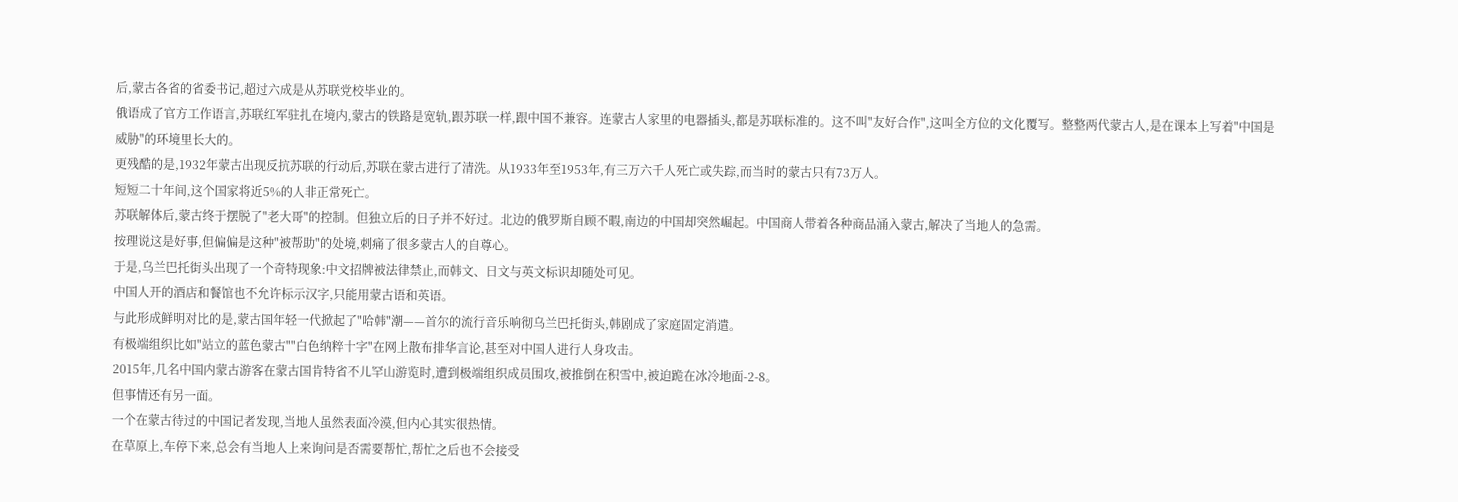后,蒙古各省的省委书记,超过六成是从苏联党校毕业的。
俄语成了官方工作语言,苏联红军驻扎在境内,蒙古的铁路是宽轨,跟苏联一样,跟中国不兼容。连蒙古人家里的电器插头,都是苏联标准的。这不叫"友好合作",这叫全方位的文化覆写。整整两代蒙古人,是在课本上写着"中国是威胁"的环境里长大的。
更残酷的是,1932年蒙古出现反抗苏联的行动后,苏联在蒙古进行了清洗。从1933年至1953年,有三万六千人死亡或失踪,而当时的蒙古只有73万人。
短短二十年间,这个国家将近5%的人非正常死亡。
苏联解体后,蒙古终于摆脱了"老大哥"的控制。但独立后的日子并不好过。北边的俄罗斯自顾不暇,南边的中国却突然崛起。中国商人带着各种商品涌入蒙古,解决了当地人的急需。
按理说这是好事,但偏偏是这种"被帮助"的处境,刺痛了很多蒙古人的自尊心。
于是,乌兰巴托街头出现了一个奇特现象:中文招牌被法律禁止,而韩文、日文与英文标识却随处可见。
中国人开的酒店和餐馆也不允许标示汉字,只能用蒙古语和英语。
与此形成鲜明对比的是,蒙古国年轻一代掀起了"哈韩"潮——首尔的流行音乐响彻乌兰巴托街头,韩剧成了家庭固定消遣。
有极端组织比如"站立的蓝色蒙古""白色纳粹十字"在网上散布排华言论,甚至对中国人进行人身攻击。
2015年,几名中国内蒙古游客在蒙古国肯特省不儿罕山游览时,遭到极端组织成员围攻,被推倒在积雪中,被迫跪在冰冷地面-2-8。
但事情还有另一面。
一个在蒙古待过的中国记者发现,当地人虽然表面冷漠,但内心其实很热情。
在草原上,车停下来,总会有当地人上来询问是否需要帮忙,帮忙之后也不会接受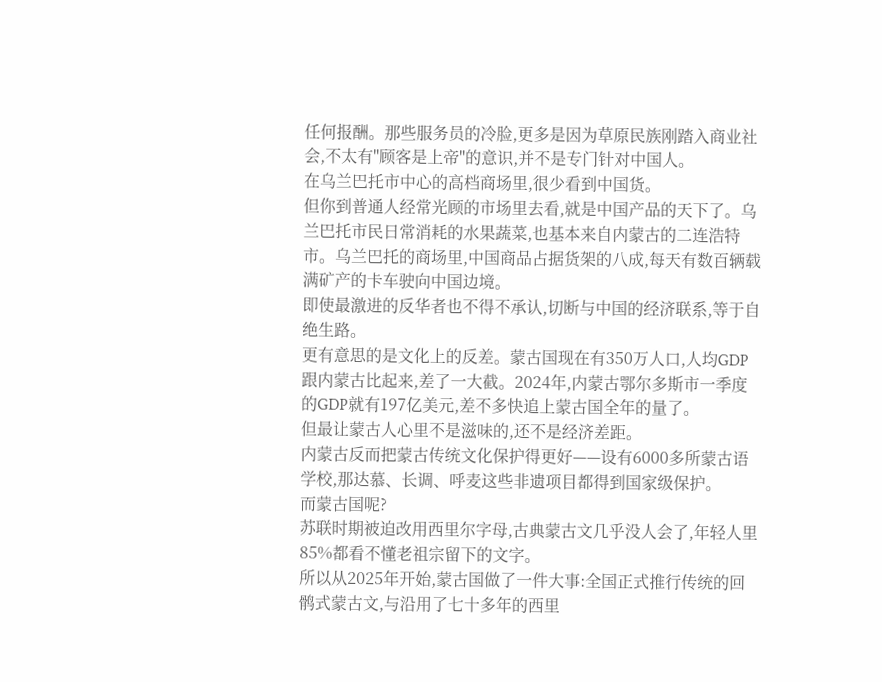任何报酬。那些服务员的冷脸,更多是因为草原民族刚踏入商业社会,不太有"顾客是上帝"的意识,并不是专门针对中国人。
在乌兰巴托市中心的高档商场里,很少看到中国货。
但你到普通人经常光顾的市场里去看,就是中国产品的天下了。乌兰巴托市民日常消耗的水果蔬菜,也基本来自内蒙古的二连浩特市。乌兰巴托的商场里,中国商品占据货架的八成,每天有数百辆载满矿产的卡车驶向中国边境。
即使最激进的反华者也不得不承认,切断与中国的经济联系,等于自绝生路。
更有意思的是文化上的反差。蒙古国现在有350万人口,人均GDP跟内蒙古比起来,差了一大截。2024年,内蒙古鄂尔多斯市一季度的GDP就有197亿美元,差不多快追上蒙古国全年的量了。
但最让蒙古人心里不是滋味的,还不是经济差距。
内蒙古反而把蒙古传统文化保护得更好——设有6000多所蒙古语学校,那达慕、长调、呼麦这些非遗项目都得到国家级保护。
而蒙古国呢?
苏联时期被迫改用西里尔字母,古典蒙古文几乎没人会了,年轻人里85%都看不懂老祖宗留下的文字。
所以从2025年开始,蒙古国做了一件大事:全国正式推行传统的回鹘式蒙古文,与沿用了七十多年的西里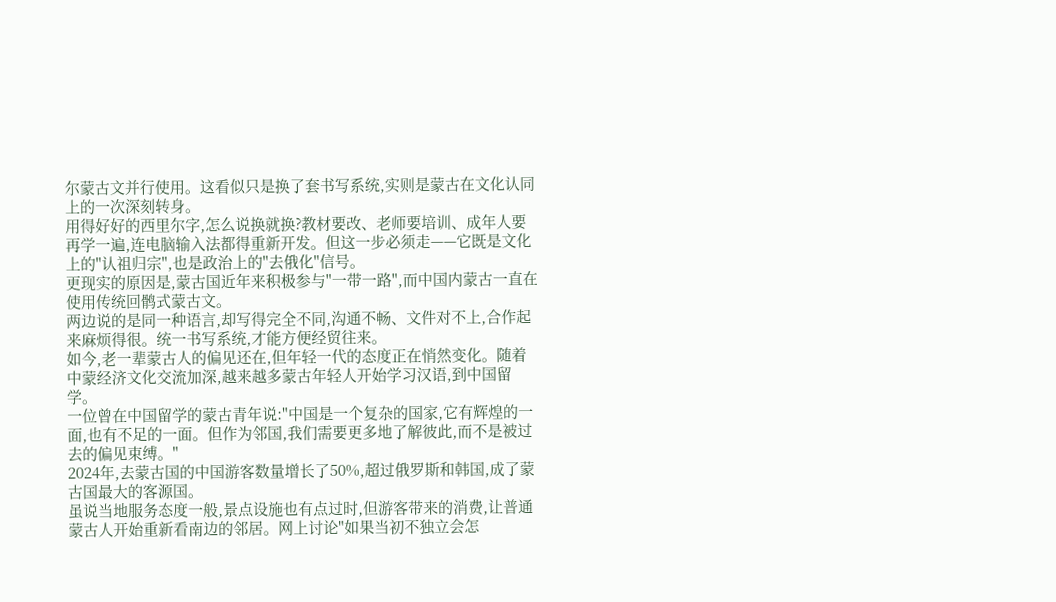尔蒙古文并行使用。这看似只是换了套书写系统,实则是蒙古在文化认同上的一次深刻转身。
用得好好的西里尔字,怎么说换就换?教材要改、老师要培训、成年人要再学一遍,连电脑输入法都得重新开发。但这一步必须走——它既是文化上的"认祖归宗",也是政治上的"去俄化"信号。
更现实的原因是,蒙古国近年来积极参与"一带一路",而中国内蒙古一直在使用传统回鹘式蒙古文。
两边说的是同一种语言,却写得完全不同,沟通不畅、文件对不上,合作起来麻烦得很。统一书写系统,才能方便经贸往来。
如今,老一辈蒙古人的偏见还在,但年轻一代的态度正在悄然变化。随着中蒙经济文化交流加深,越来越多蒙古年轻人开始学习汉语,到中国留学。
一位曾在中国留学的蒙古青年说:"中国是一个复杂的国家,它有辉煌的一面,也有不足的一面。但作为邻国,我们需要更多地了解彼此,而不是被过去的偏见束缚。"
2024年,去蒙古国的中国游客数量增长了50%,超过俄罗斯和韩国,成了蒙古国最大的客源国。
虽说当地服务态度一般,景点设施也有点过时,但游客带来的消费,让普通蒙古人开始重新看南边的邻居。网上讨论"如果当初不独立会怎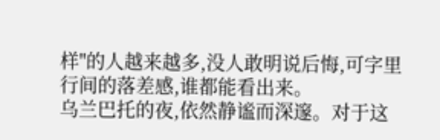样"的人越来越多,没人敢明说后悔,可字里行间的落差感,谁都能看出来。
乌兰巴托的夜,依然静谧而深邃。对于这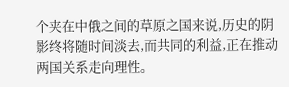个夹在中俄之间的草原之国来说,历史的阴影终将随时间淡去,而共同的利益,正在推动两国关系走向理性。